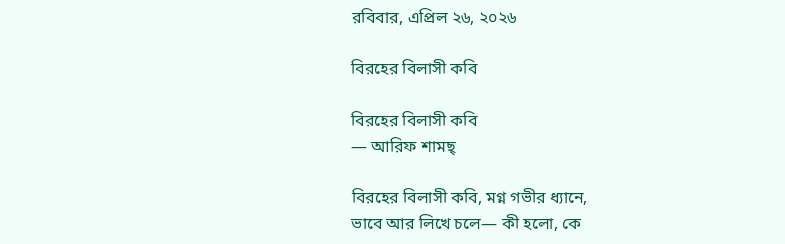রবিবার, এপ্রিল ২৬, ২০২৬

বিরহের বিলাসী কবি

বিরহের বিলাসী কবি
— আরিফ শামছ্

বিরহের বিলাসী কবি, মগ্ন গভীর ধ্যানে,
ভাবে আর লিখে চলে— কী হলো, কে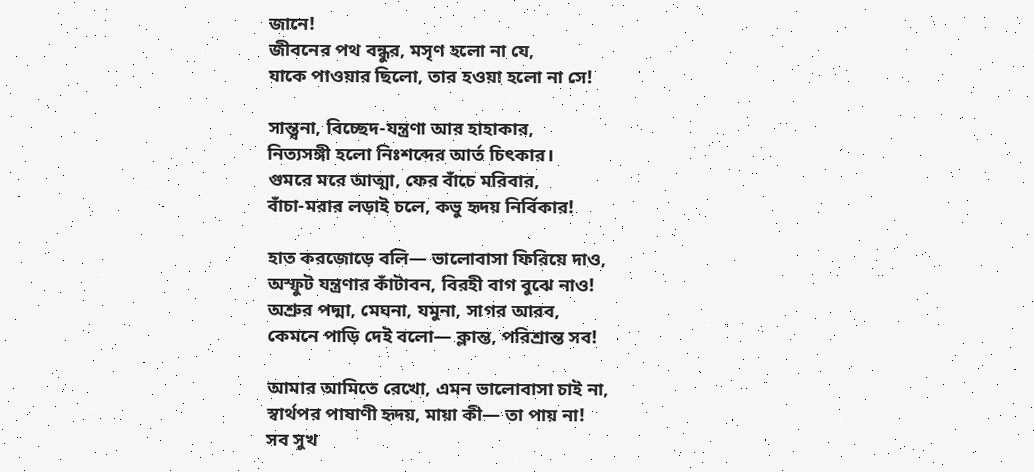জানে!
জীবনের পথ বন্ধুর, মসৃণ হলো না যে,
যাকে পাওয়ার ছিলো, তার হওয়া হলো না সে!

সান্ত্বনা, বিচ্ছেদ-যন্ত্রণা আর হাহাকার,
নিত্যসঙ্গী হলো নিঃশব্দের আর্ত চিৎকার।
গুমরে মরে আত্মা, ফের বাঁচে মরিবার,
বাঁচা-মরার লড়াই চলে, কভু হৃদয় নির্বিকার!

হাত করজোড়ে বলি— ভালোবাসা ফিরিয়ে দাও,
অস্ফুট যন্ত্রণার কাঁটাবন, বিরহী বাগ বুঝে নাও!
অশ্রুর পদ্মা, মেঘনা, যমুনা, সাগর আরব,
কেমনে পাড়ি দেই বলো— ক্লান্ত, পরিশ্রান্ত সব!

আমার আমিতে রেখো, এমন ভালোবাসা চাই না,
স্বার্থপর পাষাণী হৃদয়, মায়া কী— তা পায় না!
সব সুখ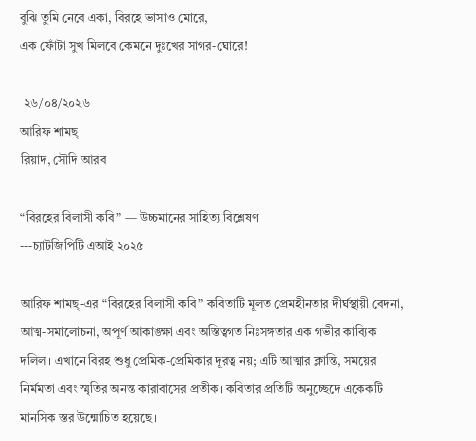বুঝি তুমি নেবে একা, বিরহে ভাসাও মোরে,
এক ফোঁটা সুখ মিলবে কেমনে দুঃখের সাগর-ঘোরে!

 ২৬/০৪/২০২৬
আরিফ শামছ্
রিয়াদ, সৌদি আরব

“বিরহের বিলাসী কবি” — উচ্চমানের সাহিত্য বিশ্লেষণ
---চ্যাটজিপিটি এআই ২০২৫

আরিফ শামছ্-এর “বিরহের বিলাসী কবি” কবিতাটি মূলত প্রেমহীনতার দীর্ঘস্থায়ী বেদনা, আত্ম-সমালোচনা, অপূর্ণ আকাঙ্ক্ষা এবং অস্তিত্বগত নিঃসঙ্গতার এক গভীর কাব্যিক দলিল। এখানে বিরহ শুধু প্রেমিক-প্রেমিকার দূরত্ব নয়; এটি আত্মার ক্লান্তি, সময়ের নির্মমতা এবং স্মৃতির অনন্ত কারাবাসের প্রতীক। কবিতার প্রতিটি অনুচ্ছেদে একেকটি মানসিক স্তর উন্মোচিত হয়েছে।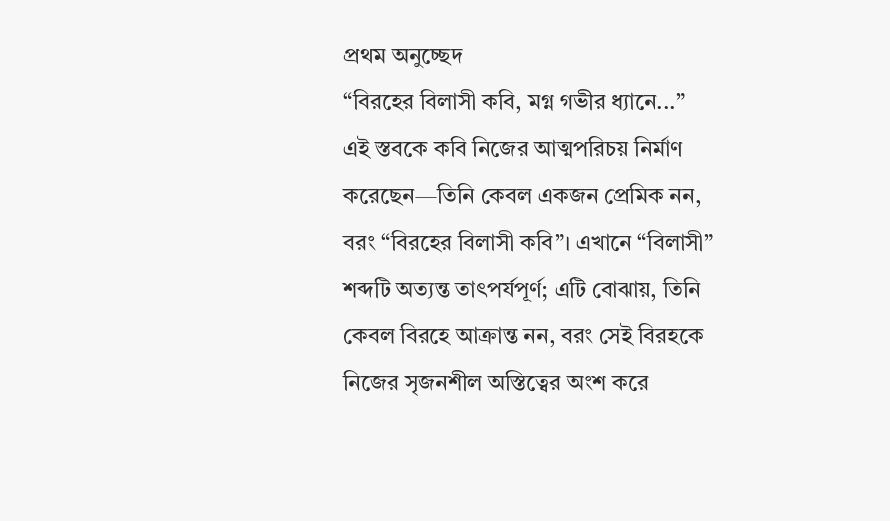প্রথম অনুচ্ছেদ
“বিরহের বিলাসী কবি, মগ্ন গভীর ধ্যানে...”
এই স্তবকে কবি নিজের আত্মপরিচয় নির্মাণ করেছেন—তিনি কেবল একজন প্রেমিক নন, বরং “বিরহের বিলাসী কবি”। এখানে “বিলাসী” শব্দটি অত্যন্ত তাৎপর্যপূর্ণ; এটি বোঝায়, তিনি কেবল বিরহে আক্রান্ত নন, বরং সেই বিরহকে নিজের সৃজনশীল অস্তিত্বের অংশ করে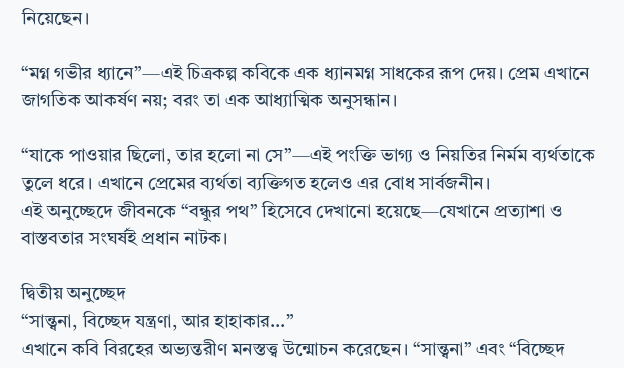নিয়েছেন।

“মগ্ন গভীর ধ্যানে”—এই চিত্রকল্প কবিকে এক ধ্যানমগ্ন সাধকের রূপ দেয়। প্রেম এখানে জাগতিক আকর্ষণ নয়; বরং তা এক আধ্যাত্মিক অনুসন্ধান।

“যাকে পাওয়ার ছিলো, তার হলো না সে”—এই পংক্তি ভাগ্য ও নিয়তির নির্মম ব্যর্থতাকে তুলে ধরে। এখানে প্রেমের ব্যর্থতা ব্যক্তিগত হলেও এর বোধ সার্বজনীন।
এই অনুচ্ছেদে জীবনকে “বন্ধুর পথ” হিসেবে দেখানো হয়েছে—যেখানে প্রত্যাশা ও বাস্তবতার সংঘর্ষই প্রধান নাটক।

দ্বিতীয় অনুচ্ছেদ
“সান্ত্বনা, বিচ্ছেদ যন্ত্রণা, আর হাহাকার...”
এখানে কবি বিরহের অভ্যন্তরীণ মনস্তত্ত্ব উন্মোচন করেছেন। “সান্ত্বনা” এবং “বিচ্ছেদ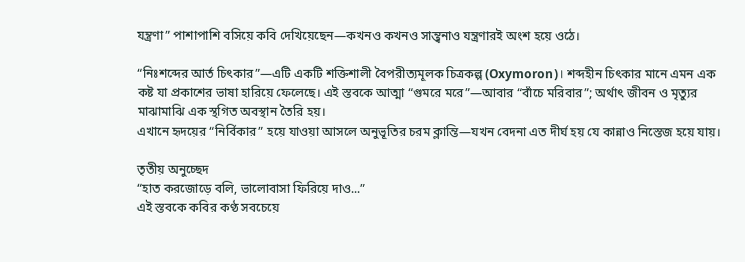যন্ত্রণা” পাশাপাশি বসিয়ে কবি দেখিয়েছেন—কখনও কখনও সান্ত্বনাও যন্ত্রণারই অংশ হয়ে ওঠে।

“নিঃশব্দের আর্ত চিৎকার”—এটি একটি শক্তিশালী বৈপরীত্যমূলক চিত্রকল্প (Oxymoron)। শব্দহীন চিৎকার মানে এমন এক কষ্ট যা প্রকাশের ভাষা হারিয়ে ফেলেছে। এই স্তবকে আত্মা “গুমরে মরে”—আবার “বাঁচে মরিবার”; অর্থাৎ জীবন ও মৃত্যুর মাঝামাঝি এক স্থগিত অবস্থান তৈরি হয়।
এখানে হৃদয়ের “নির্বিকার” হয়ে যাওয়া আসলে অনুভূতির চরম ক্লান্তি—যখন বেদনা এত দীর্ঘ হয় যে কান্নাও নিস্তেজ হয়ে যায়।

তৃতীয় অনুচ্ছেদ
“হাত করজোড়ে বলি, ভালোবাসা ফিরিয়ে দাও...”
এই স্তবকে কবির কণ্ঠ সবচেয়ে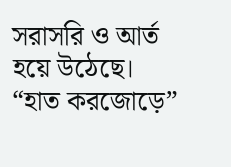সরাসরি ও আর্ত হয়ে উঠেছে। “হাত করজোড়ে”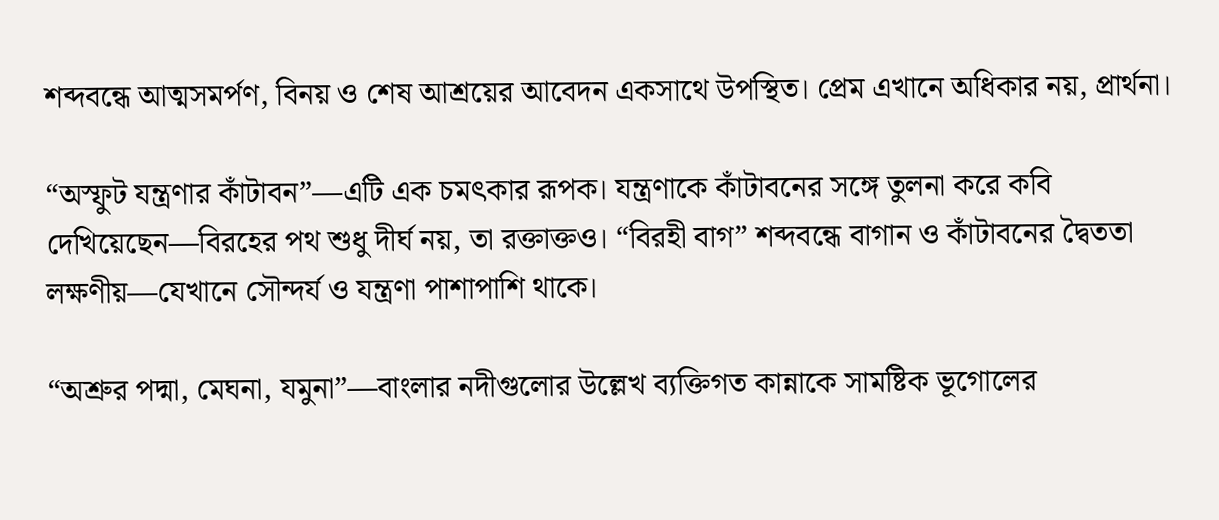শব্দবন্ধে আত্মসমর্পণ, বিনয় ও শেষ আশ্রয়ের আবেদন একসাথে উপস্থিত। প্রেম এখানে অধিকার নয়, প্রার্থনা।

“অস্ফুট যন্ত্রণার কাঁটাবন”—এটি এক চমৎকার রূপক। যন্ত্রণাকে কাঁটাবনের সঙ্গে তুলনা করে কবি দেখিয়েছেন—বিরহের পথ শুধু দীর্ঘ নয়, তা রক্তাক্তও। “বিরহী বাগ” শব্দবন্ধে বাগান ও কাঁটাবনের দ্বৈততা লক্ষণীয়—যেখানে সৌন্দর্য ও যন্ত্রণা পাশাপাশি থাকে।

“অশ্রুর পদ্মা, মেঘনা, যমুনা”—বাংলার নদীগুলোর উল্লেখ ব্যক্তিগত কান্নাকে সামষ্টিক ভূগোলের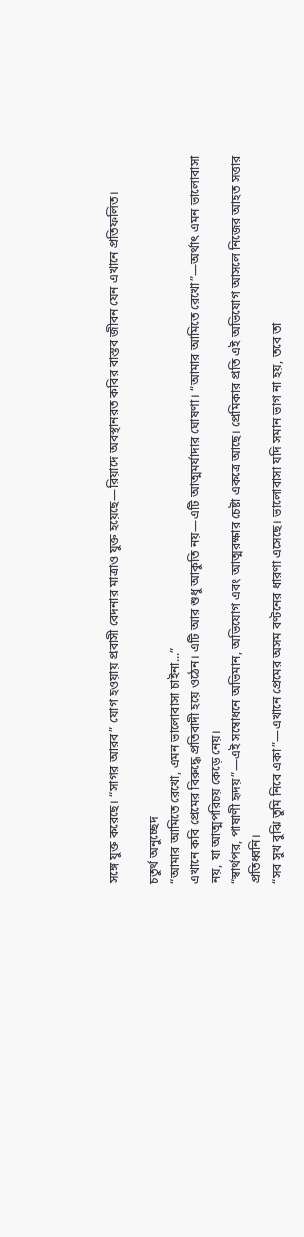সঙ্গে যুক্ত করেছে। “সাগর আরব” যোগ হওয়ায় প্রবাসী বেদনার মাত্রাও যুক্ত হয়েছে—রিয়াদে অবস্থানরত কবির বাস্তব জীবন যেন এখানে প্রতিফলিত।

চতুর্থ অনুচ্ছেদ
“আমার আমিতে রেখো, এমন ভালোবাসা চাইনা...”
এখানে কবি প্রেমের বিরুদ্ধে প্রতিবাদী হয়ে ওঠেন। এটি আর শুধু আকুতি নয়—এটি আত্মমর্যাদার ঘোষণা। “আমার আমিতে রেখো”—অর্থাৎ এমন ভালোবাসা নয়, যা আত্মপরিচয় কেড়ে নেয়।
“স্বার্থপর, পাষাণী হৃদয়”—এই সম্বোধনে অভিমান, অভিযোগ এবং আত্মরক্ষার চেষ্টা একত্রে আছে। প্রেমিকার প্রতি এই অভিযোগ আসলে নিজের আহত সত্তার প্রতিধ্বনি।
“সব সুখ বুঝি তুমি নিবে একা”—এখানে প্রেমের অসম বণ্টনের ধারণা এসেছে। ভালোবাসা যদি সমান ভাগ না হয়, তবে তা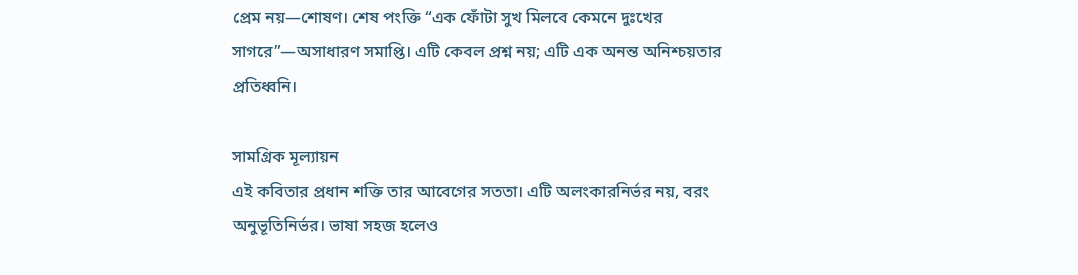প্রেম নয়—শোষণ। শেষ পংক্তি “এক ফোঁটা সুখ মিলবে কেমনে দুঃখের সাগরে”—অসাধারণ সমাপ্তি। এটি কেবল প্রশ্ন নয়; এটি এক অনন্ত অনিশ্চয়তার প্রতিধ্বনি।

সামগ্রিক মূল্যায়ন
এই কবিতার প্রধান শক্তি তার আবেগের সততা। এটি অলংকারনির্ভর নয়, বরং অনুভূতিনির্ভর। ভাষা সহজ হলেও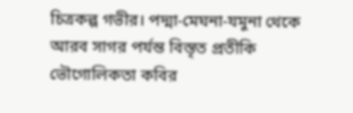চিত্রকল্প গভীর। পদ্মা-মেঘনা-যমুনা থেকে আরব সাগর পর্যন্ত বিস্তৃত প্রতীকি ভৌগোলিকতা কবির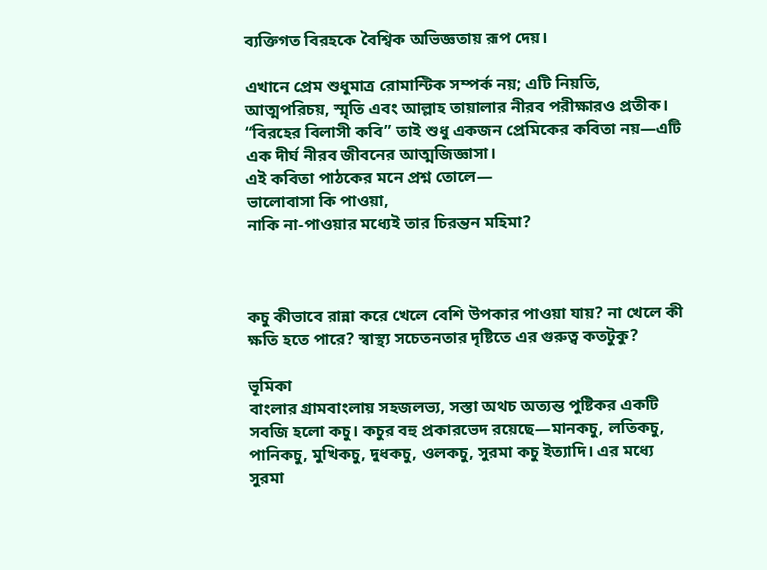ব্যক্তিগত বিরহকে বৈশ্বিক অভিজ্ঞতায় রূপ দেয়।

এখানে প্রেম শুধুমাত্র রোমান্টিক সম্পর্ক নয়; এটি নিয়তি, আত্মপরিচয়, স্মৃতি এবং আল্লাহ তায়ালার নীরব পরীক্ষারও প্রতীক। “বিরহের বিলাসী কবি” তাই শুধু একজন প্রেমিকের কবিতা নয়—এটি এক দীর্ঘ নীরব জীবনের আত্মজিজ্ঞাসা।
এই কবিতা পাঠকের মনে প্রশ্ন তোলে—
ভালোবাসা কি পাওয়া,
নাকি না-পাওয়ার মধ্যেই তার চিরন্তন মহিমা?



কচু কীভাবে রান্না করে খেলে বেশি উপকার পাওয়া যায়? না খেলে কী ক্ষতি হতে পারে? স্বাস্থ্য সচেতনতার দৃষ্টিতে এর গুরুত্ব কতটুকু?

ভূমিকা
বাংলার গ্রামবাংলায় সহজলভ্য, সস্তা অথচ অত্যন্ত পুষ্টিকর একটি সবজি হলো কচু। কচুর বহু প্রকারভেদ রয়েছে—মানকচু, লতিকচু, পানিকচু, মুখিকচু, দুধকচু, ওলকচু, সুরমা কচু ইত্যাদি। এর মধ্যে সুরমা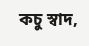কচু স্বাদ,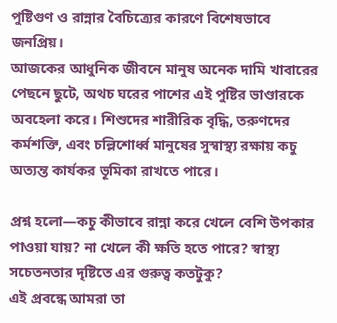পুষ্টিগুণ ও রান্নার বৈচিত্র্যের কারণে বিশেষভাবে জনপ্রিয়।
আজকের আধুনিক জীবনে মানুষ অনেক দামি খাবারের পেছনে ছুটে, অথচ ঘরের পাশের এই পুষ্টির ভাণ্ডারকে অবহেলা করে। শিশুদের শারীরিক বৃদ্ধি, তরুণদের কর্মশক্তি, এবং চল্লিশোর্ধ্ব মানুষের সুস্বাস্থ্য রক্ষায় কচু অত্যন্ত কার্যকর ভূমিকা রাখতে পারে।

প্রশ্ন হলো—কচু কীভাবে রান্না করে খেলে বেশি উপকার পাওয়া যায়? না খেলে কী ক্ষতি হতে পারে? স্বাস্থ্য সচেতনতার দৃষ্টিতে এর গুরুত্ব কতটুকু?
এই প্রবন্ধে আমরা তা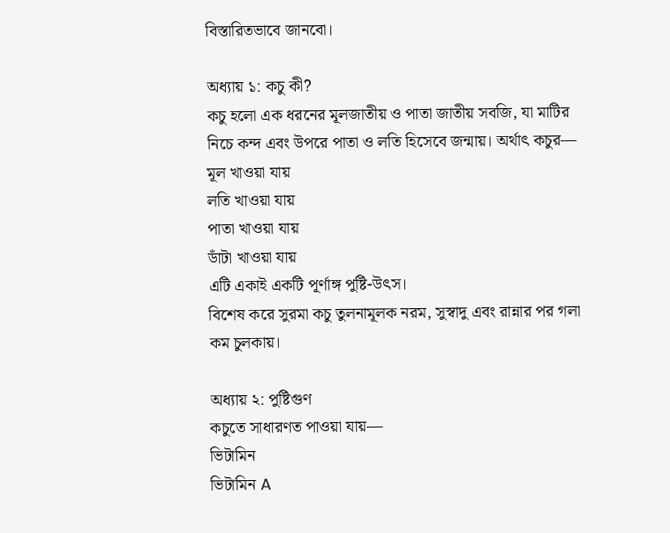বিস্তারিতভাবে জানবো।

অধ্যায় ১: কচু কী?
কচু হলো এক ধরনের মূলজাতীয় ও পাতা জাতীয় সবজি, যা মাটির নিচে কন্দ এবং উপরে পাতা ও লতি হিসেবে জন্মায়। অর্থাৎ কচুর—
মূল খাওয়া যায়
লতি খাওয়া যায়
পাতা খাওয়া যায়
ডাঁটা খাওয়া যায়
এটি একাই একটি পূর্ণাঙ্গ পুষ্টি-উৎস।
বিশেষ করে সুরমা কচু তুলনামূলক নরম, সুস্বাদু এবং রান্নার পর গলা কম চুলকায়।

অধ্যায় ২: পুষ্টিগুণ
কচুতে সাধারণত পাওয়া যায়—
ভিটামিন
ভিটামিন A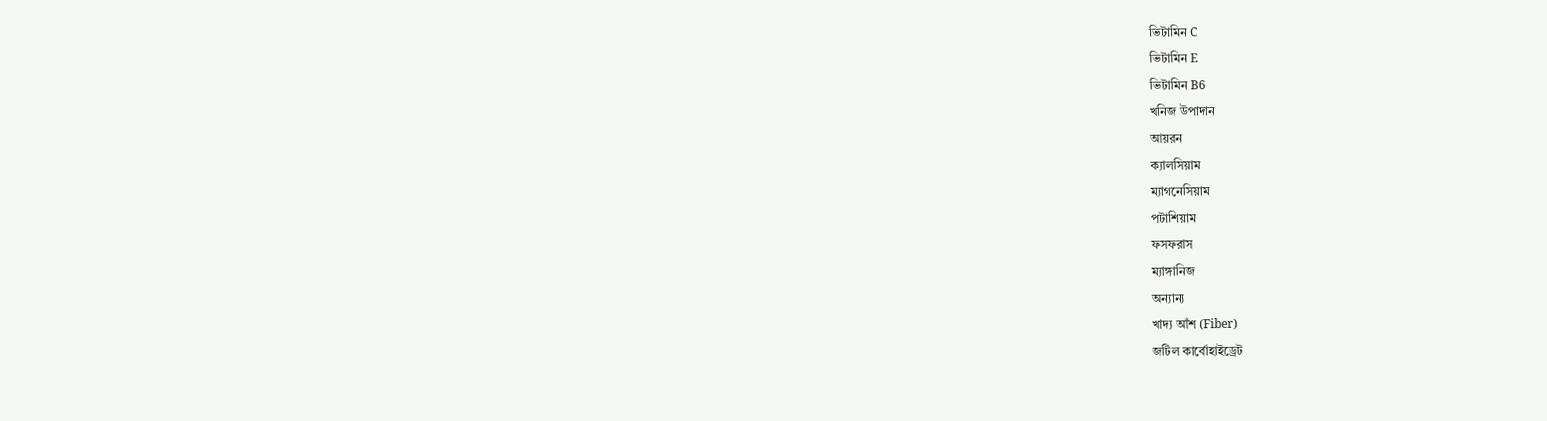ভিটামিন C
ভিটামিন E
ভিটামিন B6
খনিজ উপাদান
আয়রন
ক্যালসিয়াম
ম্যাগনেসিয়াম
পটাশিয়াম
ফসফরাস
ম্যাঙ্গানিজ
অন্যান্য
খাদ্য আঁশ (Fiber)
জটিল কার্বোহাইড্রেট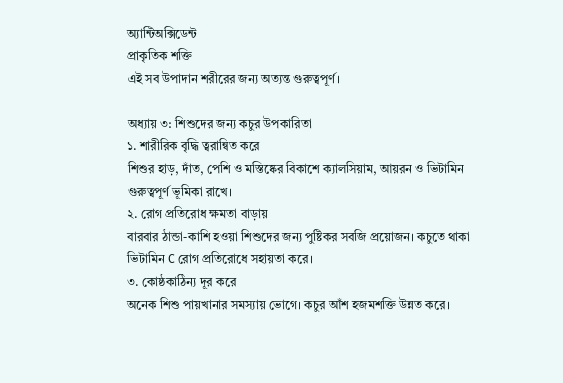অ্যান্টিঅক্সিডেন্ট
প্রাকৃতিক শক্তি
এই সব উপাদান শরীরের জন্য অত্যন্ত গুরুত্বপূর্ণ।

অধ্যায় ৩: শিশুদের জন্য কচুর উপকারিতা
১. শারীরিক বৃদ্ধি ত্বরান্বিত করে
শিশুর হাড়, দাঁত, পেশি ও মস্তিষ্কের বিকাশে ক্যালসিয়াম, আয়রন ও ভিটামিন গুরুত্বপূর্ণ ভূমিকা রাখে।
২. রোগ প্রতিরোধ ক্ষমতা বাড়ায়
বারবার ঠান্ডা-কাশি হওয়া শিশুদের জন্য পুষ্টিকর সবজি প্রয়োজন। কচুতে থাকা ভিটামিন C রোগ প্রতিরোধে সহায়তা করে।
৩. কোষ্ঠকাঠিন্য দূর করে
অনেক শিশু পায়খানার সমস্যায় ভোগে। কচুর আঁশ হজমশক্তি উন্নত করে।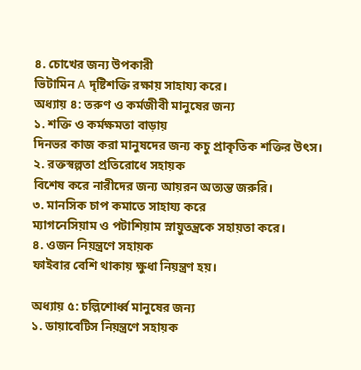৪. চোখের জন্য উপকারী
ভিটামিন A দৃষ্টিশক্তি রক্ষায় সাহায্য করে।
অধ্যায় ৪: তরুণ ও কর্মজীবী মানুষের জন্য
১. শক্তি ও কর্মক্ষমতা বাড়ায়
দিনভর কাজ করা মানুষদের জন্য কচু প্রাকৃতিক শক্তির উৎস।
২. রক্তস্বল্পতা প্রতিরোধে সহায়ক
বিশেষ করে নারীদের জন্য আয়রন অত্যন্ত জরুরি।
৩. মানসিক চাপ কমাতে সাহায্য করে
ম্যাগনেসিয়াম ও পটাশিয়াম স্নায়ুতন্ত্রকে সহায়তা করে।
৪. ওজন নিয়ন্ত্রণে সহায়ক
ফাইবার বেশি থাকায় ক্ষুধা নিয়ন্ত্রণ হয়।

অধ্যায় ৫: চল্লিশোর্ধ্ব মানুষের জন্য
১. ডায়াবেটিস নিয়ন্ত্রণে সহায়ক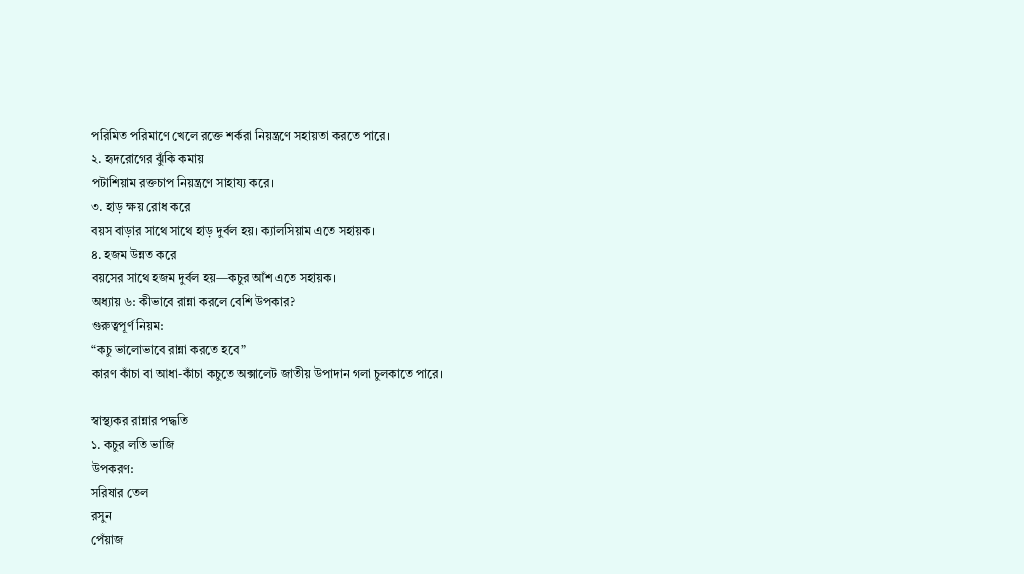পরিমিত পরিমাণে খেলে রক্তে শর্করা নিয়ন্ত্রণে সহায়তা করতে পারে।
২. হৃদরোগের ঝুঁকি কমায়
পটাশিয়াম রক্তচাপ নিয়ন্ত্রণে সাহায্য করে।
৩. হাড় ক্ষয় রোধ করে
বয়স বাড়ার সাথে সাথে হাড় দুর্বল হয়। ক্যালসিয়াম এতে সহায়ক।
৪. হজম উন্নত করে
বয়সের সাথে হজম দুর্বল হয়—কচুর আঁশ এতে সহায়ক।
অধ্যায় ৬: কীভাবে রান্না করলে বেশি উপকার?
গুরুত্বপূর্ণ নিয়ম:
“কচু ভালোভাবে রান্না করতে হবে”
কারণ কাঁচা বা আধা-কাঁচা কচুতে অক্সালেট জাতীয় উপাদান গলা চুলকাতে পারে।

স্বাস্থ্যকর রান্নার পদ্ধতি
১. কচুর লতি ভাজি
উপকরণ:
সরিষার তেল
রসুন
পেঁয়াজ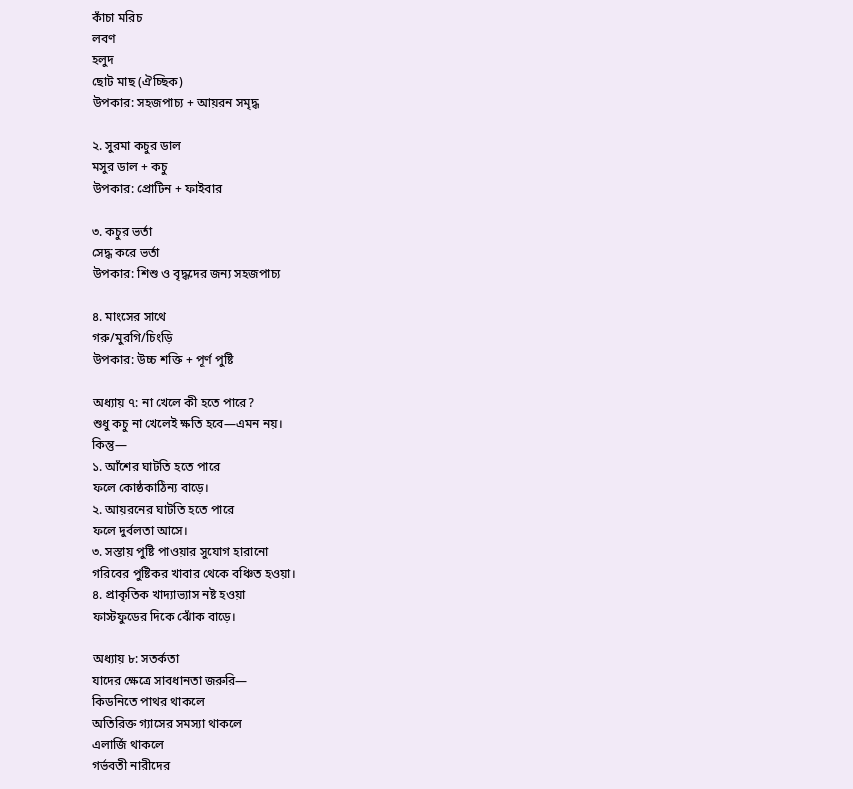কাঁচা মরিচ
লবণ
হলুদ
ছোট মাছ (ঐচ্ছিক)
উপকার: সহজপাচ্য + আয়রন সমৃদ্ধ

২. সুরমা কচুর ডাল
মসুর ডাল + কচু
উপকার: প্রোটিন + ফাইবার

৩. কচুর ভর্তা
সেদ্ধ করে ভর্তা
উপকার: শিশু ও বৃদ্ধদের জন্য সহজপাচ্য

৪. মাংসের সাথে
গরু/মুরগি/চিংড়ি
উপকার: উচ্চ শক্তি + পূর্ণ পুষ্টি

অধ্যায় ৭: না খেলে কী হতে পারে?
শুধু কচু না খেলেই ক্ষতি হবে—এমন নয়।
কিন্তু—
১. আঁশের ঘাটতি হতে পারে
ফলে কোষ্ঠকাঠিন্য বাড়ে।
২. আয়রনের ঘাটতি হতে পারে
ফলে দুর্বলতা আসে।
৩. সস্তায় পুষ্টি পাওয়ার সুযোগ হারানো
গরিবের পুষ্টিকর খাবার থেকে বঞ্চিত হওয়া।
৪. প্রাকৃতিক খাদ্যাভ্যাস নষ্ট হওয়া
ফাস্টফুডের দিকে ঝোঁক বাড়ে।

অধ্যায় ৮: সতর্কতা
যাদের ক্ষেত্রে সাবধানতা জরুরি—
কিডনিতে পাথর থাকলে
অতিরিক্ত গ্যাসের সমস্যা থাকলে
এলার্জি থাকলে
গর্ভবতী নারীদের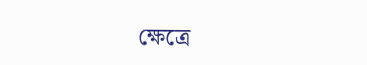ক্ষেত্রে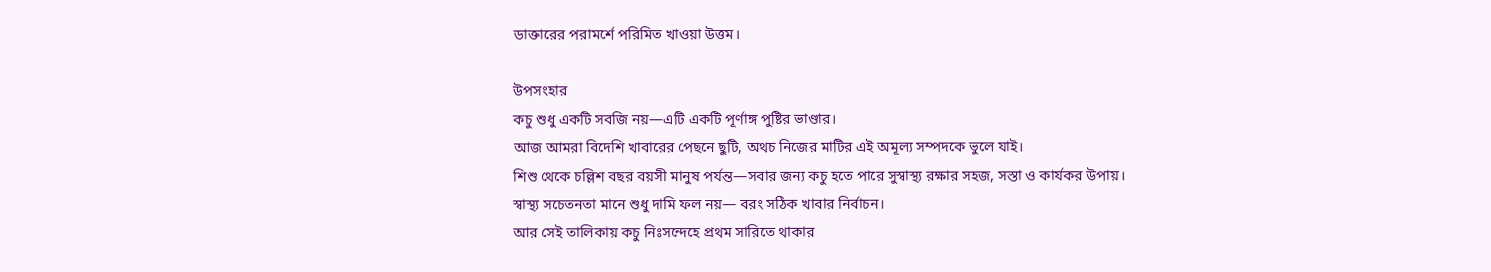ডাক্তারের পরামর্শে পরিমিত খাওয়া উত্তম।

উপসংহার
কচু শুধু একটি সবজি নয়—এটি একটি পূর্ণাঙ্গ পুষ্টির ভাণ্ডার।
আজ আমরা বিদেশি খাবারের পেছনে ছুটি, অথচ নিজের মাটির এই অমূল্য সম্পদকে ভুলে যাই।
শিশু থেকে চল্লিশ বছর বয়সী মানুষ পর্যন্ত—সবার জন্য কচু হতে পারে সুস্বাস্থ্য রক্ষার সহজ, সস্তা ও কার্যকর উপায়।
স্বাস্থ্য সচেতনতা মানে শুধু দামি ফল নয়— বরং সঠিক খাবার নির্বাচন।
আর সেই তালিকায় কচু নিঃসন্দেহে প্রথম সারিতে থাকার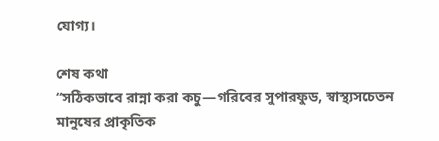যোগ্য।

শেষ কথা
“সঠিকভাবে রান্না করা কচু—গরিবের সুপারফুড, স্বাস্থ্যসচেতন মানুষের প্রাকৃতিক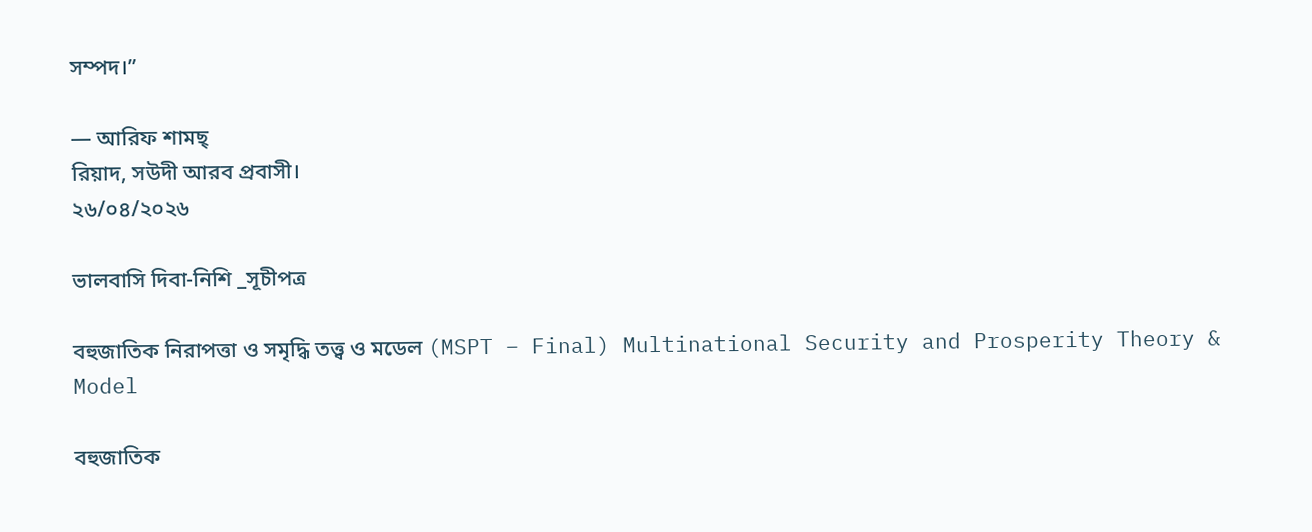সম্পদ।”

— আরিফ শামছ্
রিয়াদ, সউদী আরব প্রবাসী।
২৬/০৪/২০২৬

ভালবাসি দিবা-নিশি _সূচীপত্র

বহুজাতিক নিরাপত্তা ও সমৃদ্ধি তত্ত্ব ও মডেল (MSPT – Final) Multinational Security and Prosperity Theory & Model

বহুজাতিক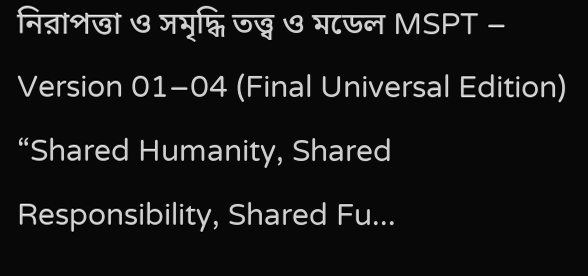নিরাপত্তা ও সমৃদ্ধি তত্ত্ব ও মডেল MSPT – Version 01–04 (Final Universal Edition) “Shared Humanity, Shared Responsibility, Shared Fu...